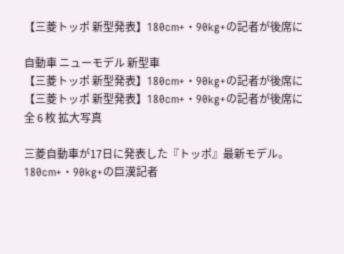【三菱トッポ 新型発表】180cm+・90kg+の記者が後席に

自動車 ニューモデル 新型車
【三菱トッポ 新型発表】180cm+・90kg+の記者が後席に
【三菱トッポ 新型発表】180cm+・90kg+の記者が後席に 全 6 枚 拡大写真

三菱自動車が17日に発表した『トッポ』最新モデル。180cm+・90kg+の巨漢記者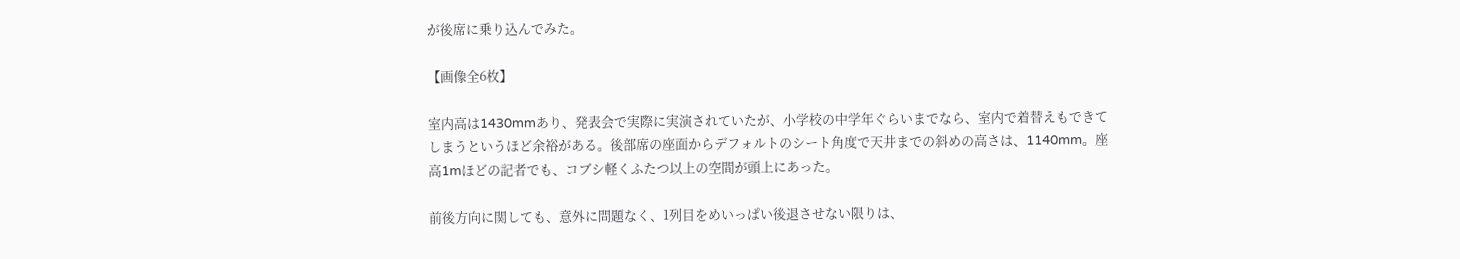が後席に乗り込んでみた。

【画像全6枚】

室内高は1430mmあり、発表会で実際に実演されていたが、小学校の中学年ぐらいまでなら、室内で着替えもできてしまうというほど余裕がある。後部席の座面からデフォルトのシート角度で天井までの斜めの高さは、1140mm。座高1mほどの記者でも、コブシ軽くふたつ以上の空間が頭上にあった。

前後方向に関しても、意外に問題なく、1列目をめいっぱい後退させない限りは、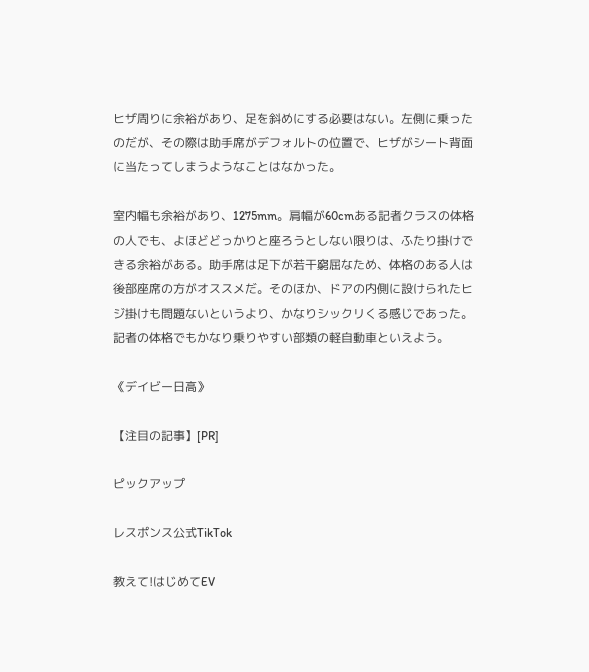ヒザ周りに余裕があり、足を斜めにする必要はない。左側に乗ったのだが、その際は助手席がデフォルトの位置で、ヒザがシート背面に当たってしまうようなことはなかった。

室内幅も余裕があり、1275mm。肩幅が60cmある記者クラスの体格の人でも、よほどどっかりと座ろうとしない限りは、ふたり掛けできる余裕がある。助手席は足下が若干窮屈なため、体格のある人は後部座席の方がオススメだ。そのほか、ドアの内側に設けられたヒジ掛けも問題ないというより、かなりシックリくる感じであった。記者の体格でもかなり乗りやすい部類の軽自動車といえよう。

《デイビー日高》

【注目の記事】[PR]

ピックアップ

レスポンス公式TikTok

教えて!はじめてEV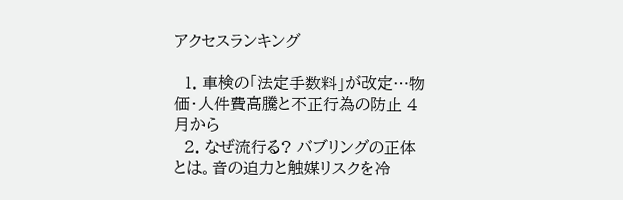アクセスランキング

  1. 車検の「法定手数料」が改定…物価・人件費高騰と不正行為の防止 4月から
  2. なぜ流行る? バブリングの正体とは。音の迫力と触媒リスクを冷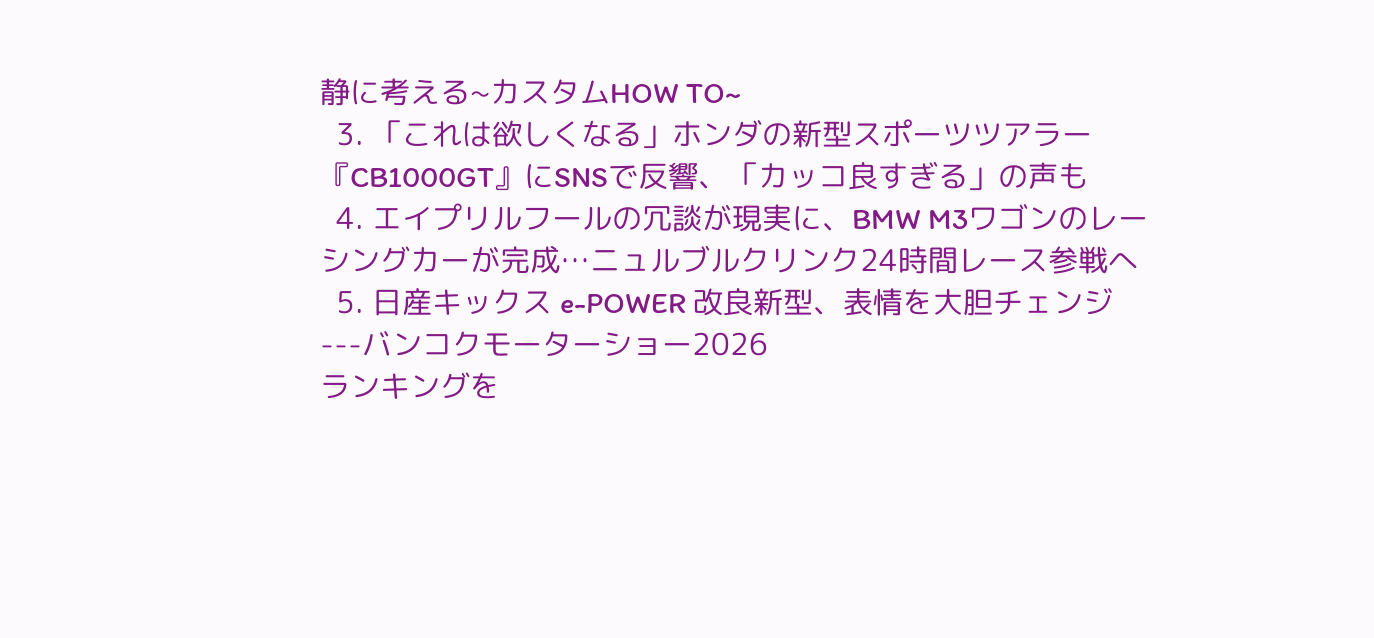静に考える~カスタムHOW TO~
  3. 「これは欲しくなる」ホンダの新型スポーツツアラー『CB1000GT』にSNSで反響、「カッコ良すぎる」の声も
  4. エイプリルフールの冗談が現実に、BMW M3ワゴンのレーシングカーが完成…ニュルブルクリンク24時間レース参戦へ
  5. 日産キックス e-POWER 改良新型、表情を大胆チェンジ---バンコクモーターショー2026
ランキングを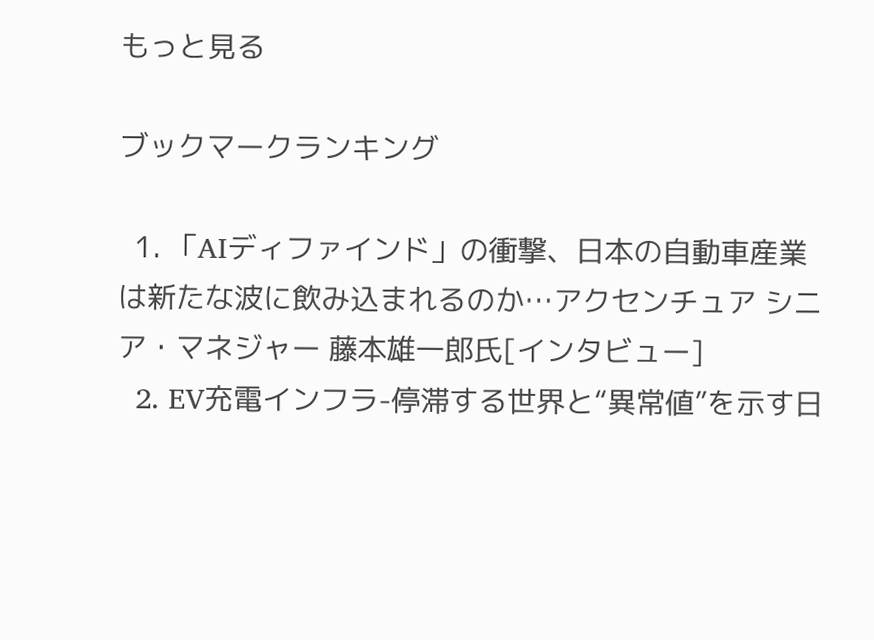もっと見る

ブックマークランキング

  1. 「AIディファインド」の衝撃、日本の自動車産業は新たな波に飲み込まれるのか…アクセンチュア シニア・マネジャー 藤本雄一郎氏[インタビュー]
  2. EV充電インフラ-停滞する世界と“異常値”を示す日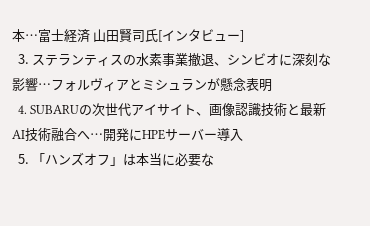本…富士経済 山田賢司氏[インタビュー]
  3. ステランティスの水素事業撤退、シンビオに深刻な影響…フォルヴィアとミシュランが懸念表明
  4. SUBARUの次世代アイサイト、画像認識技術と最新AI技術融合へ…開発にHPEサーバー導入
  5. 「ハンズオフ」は本当に必要な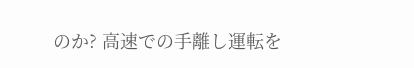のか? 高速での手離し運転を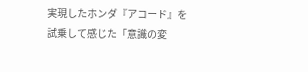実現したホンダ『アコード』を試乗して感じた「意識の変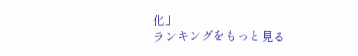化」
ランキングをもっと見る